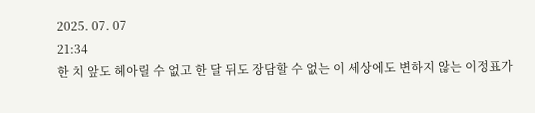2025. 07. 07
21:34
한 치 앞도 헤아릴 수 없고 한 달 뒤도 장담할 수 없는 이 세상에도 변하지 않는 이정표가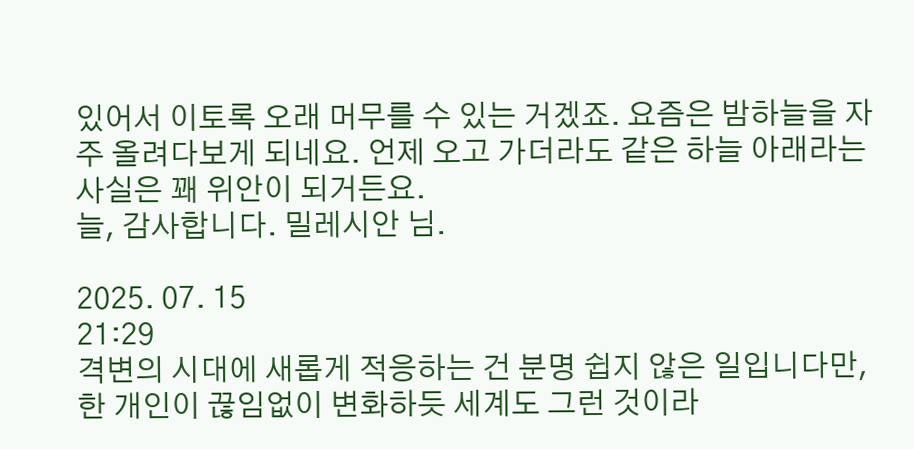있어서 이토록 오래 머무를 수 있는 거겠죠. 요즘은 밤하늘을 자주 올려다보게 되네요. 언제 오고 가더라도 같은 하늘 아래라는 사실은 꽤 위안이 되거든요.
늘, 감사합니다. 밀레시안 님.

2025. 07. 15
21:29
격변의 시대에 새롭게 적응하는 건 분명 쉽지 않은 일입니다만, 한 개인이 끊임없이 변화하듯 세계도 그런 것이라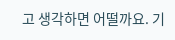고 생각하면 어떨까요. 기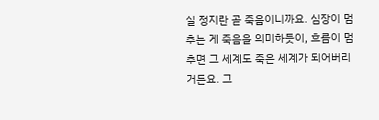실 정지란 곧 죽음이니까요. 심장이 멈추는 게 죽음을 의미하듯이, 흐름이 멈추면 그 세계도 죽은 세계가 되어버리거든요. 그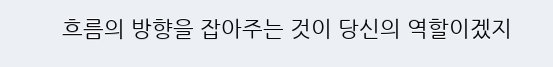흐름의 방향을 잡아주는 것이 당신의 역할이겠지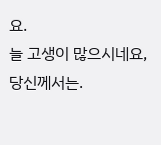요.
늘 고생이 많으시네요, 당신께서는.